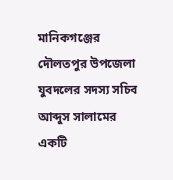মানিকগঞ্জের দৌলতপুর উপজেলা যুবদলের সদস্য সচিব আব্দুস সালামের একটি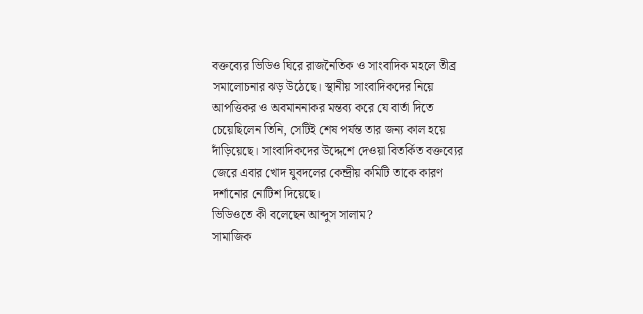বক্তব্যের ভিডিও ঘিরে রাজনৈতিক ও সাংবাদিক মহলে তীব্র সমালোচনার ঝড় উঠেছে। স্থানীয় সাংবাদিকদের নিয়ে আপত্তিকর ও অবমাননাকর মন্তব্য করে যে বার্তা দিতে চেয়েছিলেন তিনি, সেটিই শেষ পর্যন্ত তার জন্য কাল হয়ে দাঁড়িয়েছে। সাংবাদিকদের উদ্দেশে দেওয়া বিতর্কিত বক্তব্যের জেরে এবার খোদ যুবদলের কেন্দ্রীয় কমিটি তাকে কারণ দর্শানোর নোটিশ দিয়েছে।
ভিডিওতে কী বলেছেন আব্দুস সালাম?
সামাজিক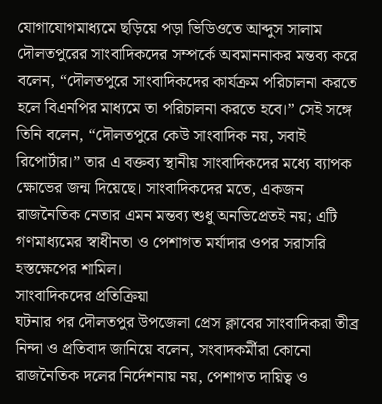যোগাযোগমাধ্যমে ছড়িয়ে পড়া ভিডিওতে আব্দুস সালাম দৌলতপুরের সাংবাদিকদের সম্পর্কে অবমাননাকর মন্তব্য করে বলেন, “দৌলতপুরে সাংবাদিকদের কার্যক্রম পরিচালনা করতে হলে বিএনপির মাধ্যমে তা পরিচালনা করতে হবে।” সেই সঙ্গে তিনি বলেন, “দৌলতপুরে কেউ সাংবাদিক নয়, সবাই রিপোর্টার।” তার এ বক্তব্য স্থানীয় সাংবাদিকদের মধ্যে ব্যাপক ক্ষোভের জন্ম দিয়েছে। সাংবাদিকদের মতে, একজন রাজনৈতিক নেতার এমন মন্তব্য শুধু অনভিপ্রেতই নয়; এটি গণমাধ্যমের স্বাধীনতা ও পেশাগত মর্যাদার ওপর সরাসরি হস্তক্ষেপের শামিল।
সাংবাদিকদের প্রতিক্রিয়া
ঘটনার পর দৌলতপুর উপজেলা প্রেস ক্লাবের সাংবাদিকরা তীব্র নিন্দা ও প্রতিবাদ জানিয়ে বলেন, সংবাদকর্মীরা কোনো রাজনৈতিক দলের নির্দেশনায় নয়, পেশাগত দায়িত্ব ও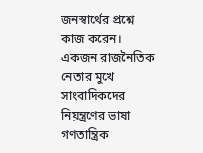জনস্বার্থের প্রশ্নে কাজ করেন। একজন রাজনৈতিক নেতার মুখে সাংবাদিকদের নিয়ন্ত্রণের ভাষা গণতান্ত্রিক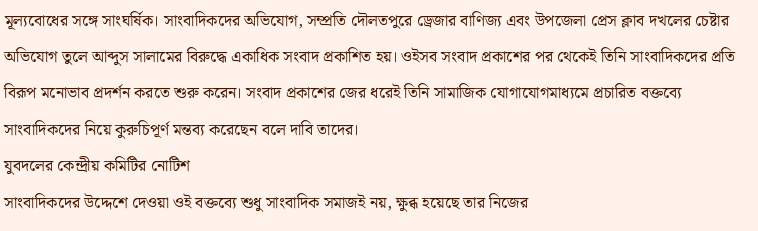মূল্যবোধের সঙ্গে সাংঘর্ষিক। সাংবাদিকদের অভিযোগ, সম্প্রতি দৌলতপুরে ড্রেজার বাণিজ্য এবং উপজেলা প্রেস ক্লাব দখলের চেষ্টার অভিযোগ তুলে আব্দুস সালামের বিরুদ্ধে একাধিক সংবাদ প্রকাশিত হয়। ওইসব সংবাদ প্রকাশের পর থেকেই তিনি সাংবাদিকদের প্রতি বিরূপ মনোভাব প্রদর্শন করতে শুরু করেন। সংবাদ প্রকাশের জের ধরেই তিনি সামাজিক যোগাযোগমাধ্যমে প্রচারিত বক্তব্যে সাংবাদিকদের নিয়ে কুরুচিপূর্ণ মন্তব্য করেছেন বলে দাবি তাদের।
যুবদলের কেন্দ্রীয় কমিটির নোটিশ
সাংবাদিকদের উদ্দেশে দেওয়া ওই বক্তব্যে শুধু সাংবাদিক সমাজই নয়, ক্ষুব্ধ হয়েছে তার নিজের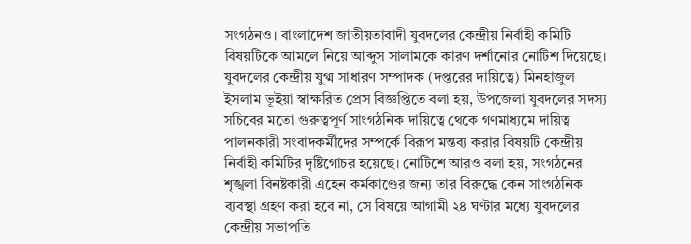সংগঠনও। বাংলাদেশ জাতীয়তাবাদী যুবদলের কেন্দ্রীয় নির্বাহী কমিটি বিষয়টিকে আমলে নিয়ে আব্দুস সালামকে কারণ দর্শানোর নোটিশ দিয়েছে। যুবদলের কেন্দ্রীয় যুগ্ম সাধারণ সম্পাদক (দপ্তরের দায়িত্বে) মিনহাজুল ইসলাম ভূইয়া স্বাক্ষরিত প্রেস বিজ্ঞপ্তিতে বলা হয়, উপজেলা যুবদলের সদস্য সচিবের মতো গুরুত্বপূর্ণ সাংগঠনিক দায়িত্বে থেকে গণমাধ্যমে দায়িত্ব পালনকারী সংবাদকর্মীদের সম্পর্কে বিরূপ মন্তব্য করার বিষয়টি কেন্দ্রীয় নির্বাহী কমিটির দৃষ্টিগোচর হয়েছে। নোটিশে আরও বলা হয়, সংগঠনের শৃঙ্খলা বিনষ্টকারী এহেন কর্মকাণ্ডের জন্য তার বিরুদ্ধে কেন সাংগঠনিক ব্যবস্থা গ্রহণ করা হবে না, সে বিষয়ে আগামী ২৪ ঘণ্টার মধ্যে যুবদলের কেন্দ্রীয় সভাপতি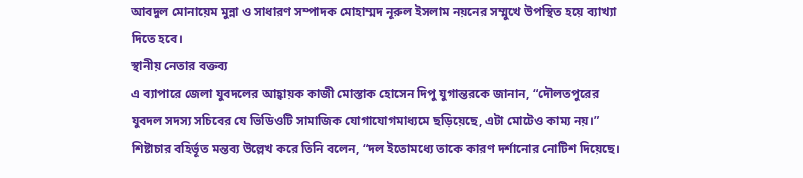আবদুল মোনায়েম মুন্না ও সাধারণ সম্পাদক মোহাম্মদ নূরুল ইসলাম নয়নের সম্মুখে উপস্থিত হয়ে ব্যাখ্যা দিতে হবে।
স্থানীয় নেতার বক্তব্য
এ ব্যাপারে জেলা যুবদলের আহ্বায়ক কাজী মোস্তাক হোসেন দিপু যুগান্তরকে জানান, “দৌলতপুরের যুবদল সদস্য সচিবের যে ভিডিওটি সামাজিক যোগাযোগমাধ্যমে ছড়িয়েছে, এটা মোটেও কাম্য নয়।” শিষ্টাচার বহির্ভূত মন্তব্য উল্লেখ করে তিনি বলেন, “দল ইতোমধ্যে তাকে কারণ দর্শানোর নোটিশ দিয়েছে।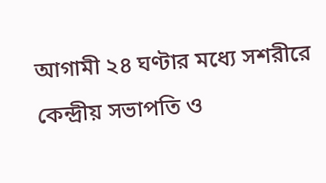আগামী ২৪ ঘণ্টার মধ্যে সশরীরে কেন্দ্রীয় সভাপতি ও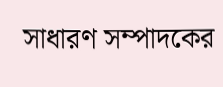সাধারণ সম্পাদকের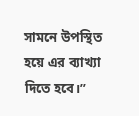সামনে উপস্থিত হয়ে এর ব্যাখ্যা দিতে হবে।”